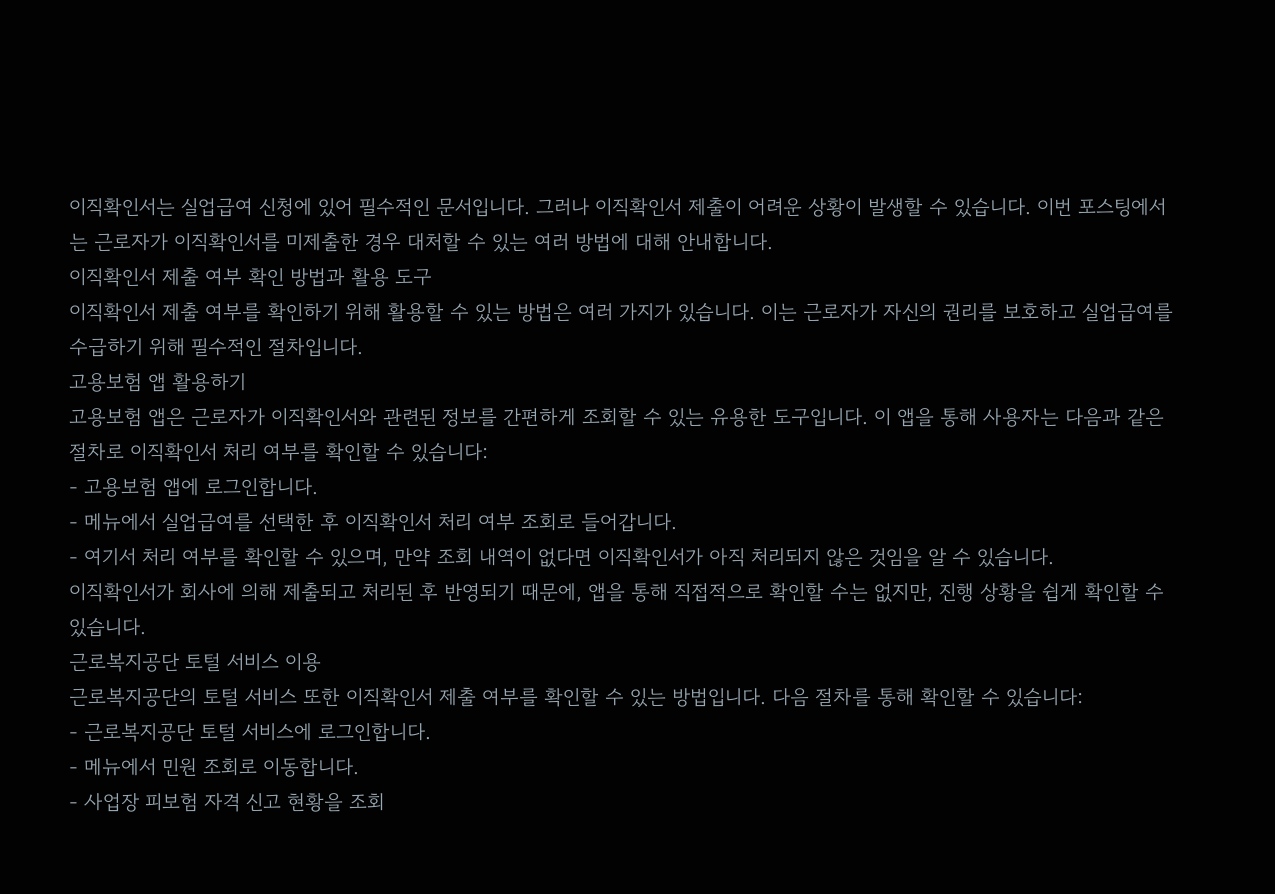이직확인서는 실업급여 신청에 있어 필수적인 문서입니다. 그러나 이직확인서 제출이 어려운 상황이 발생할 수 있습니다. 이번 포스팅에서는 근로자가 이직확인서를 미제출한 경우 대처할 수 있는 여러 방법에 대해 안내합니다.
이직확인서 제출 여부 확인 방법과 활용 도구
이직확인서 제출 여부를 확인하기 위해 활용할 수 있는 방법은 여러 가지가 있습니다. 이는 근로자가 자신의 권리를 보호하고 실업급여를 수급하기 위해 필수적인 절차입니다.
고용보험 앱 활용하기
고용보험 앱은 근로자가 이직확인서와 관련된 정보를 간편하게 조회할 수 있는 유용한 도구입니다. 이 앱을 통해 사용자는 다음과 같은 절차로 이직확인서 처리 여부를 확인할 수 있습니다:
- 고용보험 앱에 로그인합니다.
- 메뉴에서 실업급여를 선택한 후 이직확인서 처리 여부 조회로 들어갑니다.
- 여기서 처리 여부를 확인할 수 있으며, 만약 조회 내역이 없다면 이직확인서가 아직 처리되지 않은 것임을 알 수 있습니다.
이직확인서가 회사에 의해 제출되고 처리된 후 반영되기 때문에, 앱을 통해 직접적으로 확인할 수는 없지만, 진행 상황을 쉽게 확인할 수 있습니다.
근로복지공단 토털 서비스 이용
근로복지공단의 토털 서비스 또한 이직확인서 제출 여부를 확인할 수 있는 방법입니다. 다음 절차를 통해 확인할 수 있습니다:
- 근로복지공단 토털 서비스에 로그인합니다.
- 메뉴에서 민원 조회로 이동합니다.
- 사업장 피보험 자격 신고 현황을 조회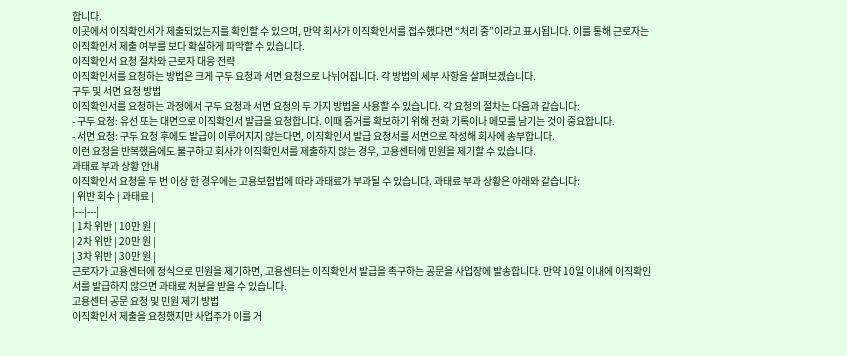합니다.
이곳에서 이직확인서가 제출되었는지를 확인할 수 있으며, 만약 회사가 이직확인서를 접수했다면 “처리 중”이라고 표시됩니다. 이를 통해 근로자는 이직확인서 제출 여부를 보다 확실하게 파악할 수 있습니다.
이직확인서 요청 절차와 근로자 대응 전략
이직확인서를 요청하는 방법은 크게 구두 요청과 서면 요청으로 나뉘어집니다. 각 방법의 세부 사항을 살펴보겠습니다.
구두 및 서면 요청 방법
이직확인서를 요청하는 과정에서 구두 요청과 서면 요청의 두 가지 방법을 사용할 수 있습니다. 각 요청의 절차는 다음과 같습니다:
- 구두 요청: 유선 또는 대면으로 이직확인서 발급을 요청합니다. 이때 증거를 확보하기 위해 전화 기록이나 메모를 남기는 것이 중요합니다.
- 서면 요청: 구두 요청 후에도 발급이 이루어지지 않는다면, 이직확인서 발급 요청서를 서면으로 작성해 회사에 송부합니다.
이런 요청을 반복했음에도 불구하고 회사가 이직확인서를 제출하지 않는 경우, 고용센터에 민원을 제기할 수 있습니다.
과태료 부과 상황 안내
이직확인서 요청을 두 번 이상 한 경우에는 고용보험법에 따라 과태료가 부과될 수 있습니다. 과태료 부과 상황은 아래와 같습니다:
| 위반 회수 | 과태료 |
|---|---|
| 1차 위반 | 10만 원 |
| 2차 위반 | 20만 원 |
| 3차 위반 | 30만 원 |
근로자가 고용센터에 정식으로 민원을 제기하면, 고용센터는 이직확인서 발급을 촉구하는 공문을 사업장에 발송합니다. 만약 10일 이내에 이직확인서를 발급하지 않으면 과태료 처분을 받을 수 있습니다.
고용센터 공문 요청 및 민원 제기 방법
이직확인서 제출을 요청했지만 사업주가 이를 거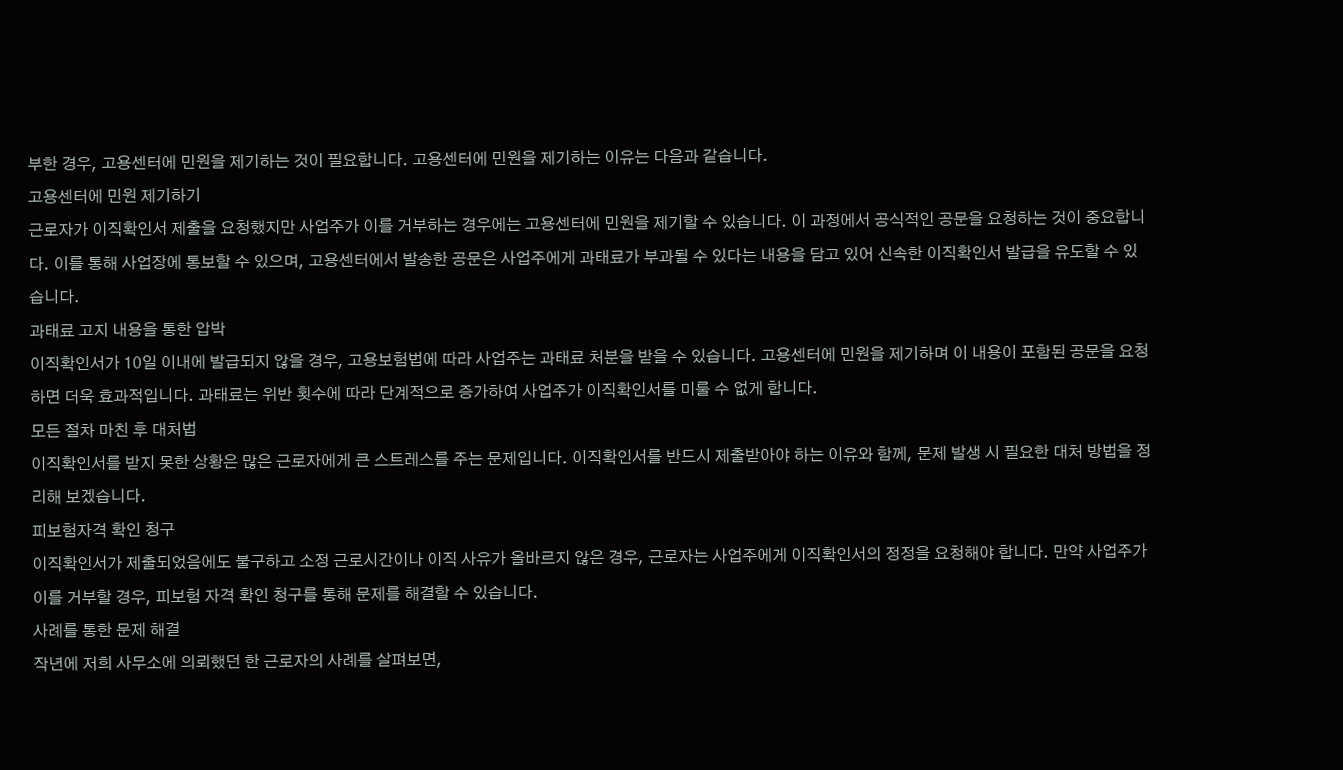부한 경우, 고용센터에 민원을 제기하는 것이 필요합니다. 고용센터에 민원을 제기하는 이유는 다음과 같습니다.
고용센터에 민원 제기하기
근로자가 이직확인서 제출을 요청했지만 사업주가 이를 거부하는 경우에는 고용센터에 민원을 제기할 수 있습니다. 이 과정에서 공식적인 공문을 요청하는 것이 중요합니다. 이를 통해 사업장에 통보할 수 있으며, 고용센터에서 발송한 공문은 사업주에게 과태료가 부과될 수 있다는 내용을 담고 있어 신속한 이직확인서 발급을 유도할 수 있습니다.
과태료 고지 내용을 통한 압박
이직확인서가 10일 이내에 발급되지 않을 경우, 고용보험법에 따라 사업주는 과태료 처분을 받을 수 있습니다. 고용센터에 민원을 제기하며 이 내용이 포함된 공문을 요청하면 더욱 효과적입니다. 과태료는 위반 횟수에 따라 단계적으로 증가하여 사업주가 이직확인서를 미룰 수 없게 합니다.
모든 절차 마친 후 대처법
이직확인서를 받지 못한 상황은 많은 근로자에게 큰 스트레스를 주는 문제입니다. 이직확인서를 반드시 제출받아야 하는 이유와 함께, 문제 발생 시 필요한 대처 방법을 정리해 보겠습니다.
피보험자격 확인 청구
이직확인서가 제출되었음에도 불구하고 소정 근로시간이나 이직 사유가 올바르지 않은 경우, 근로자는 사업주에게 이직확인서의 정정을 요청해야 합니다. 만약 사업주가 이를 거부할 경우, 피보험 자격 확인 청구를 통해 문제를 해결할 수 있습니다.
사례를 통한 문제 해결
작년에 저희 사무소에 의뢰했던 한 근로자의 사례를 살펴보면,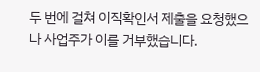두 번에 걸쳐 이직확인서 제출을 요청했으나 사업주가 이를 거부했습니다.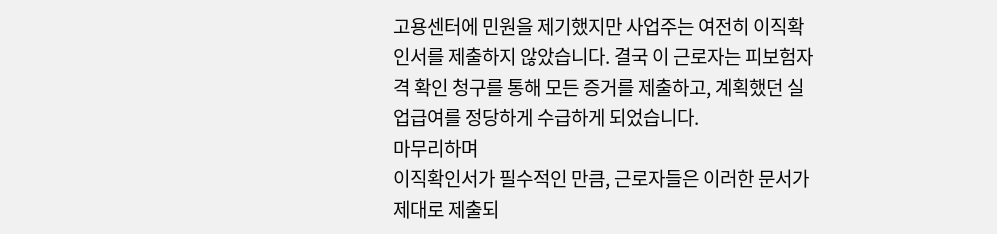고용센터에 민원을 제기했지만 사업주는 여전히 이직확인서를 제출하지 않았습니다. 결국 이 근로자는 피보험자격 확인 청구를 통해 모든 증거를 제출하고, 계획했던 실업급여를 정당하게 수급하게 되었습니다.
마무리하며
이직확인서가 필수적인 만큼, 근로자들은 이러한 문서가 제대로 제출되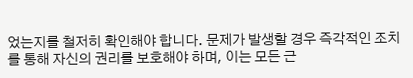었는지를 철저히 확인해야 합니다. 문제가 발생할 경우 즉각적인 조치를 통해 자신의 권리를 보호해야 하며, 이는 모든 근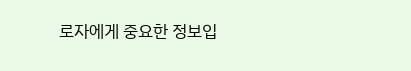로자에게 중요한 정보입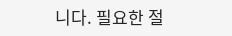니다. 필요한 절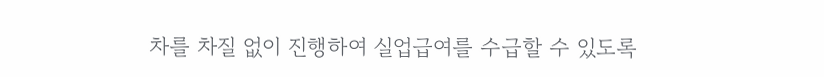차를 차질 없이 진행하여 실업급여를 수급할 수 있도록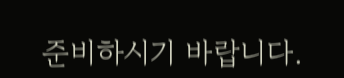준비하시기 바랍니다.